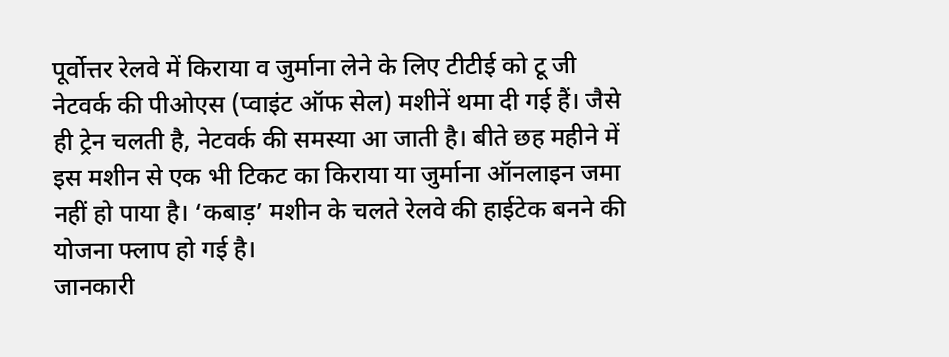पूर्वोत्तर रेलवे में किराया व जुर्माना लेने के लिए टीटीई को टू जी नेटवर्क की पीओएस (प्वाइंट ऑफ सेल) मशीनें थमा दी गई हैं। जैसे ही ट्रेन चलती है, नेटवर्क की समस्या आ जाती है। बीते छह महीने में इस मशीन से एक भी टिकट का किराया या जुर्माना ऑनलाइन जमा नहीं हो पाया है। ‘कबाड़’ मशीन के चलते रेलवे की हाईटेक बनने की योजना फ्लाप हो गई है।
जानकारी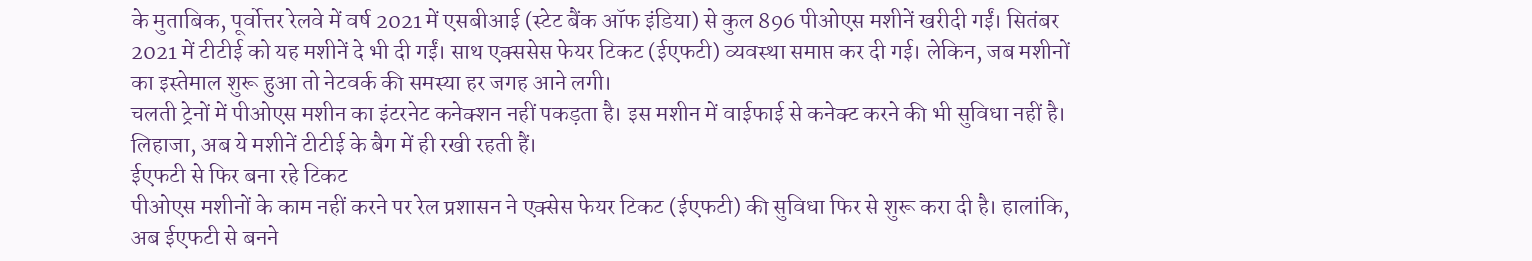के मुताबिक, पूर्वोत्तर रेलवे में वर्ष 2021 में एसबीआई (स्टेट बैंक ऑफ इंडिया) से कुल 896 पीओएस मशीनें खरीदी गईं। सितंबर 2021 में टीटीई को यह मशीनें दे भी दी गईं। साथ एक्ससेस फेयर टिकट (ईएफटी) व्यवस्था समाप्त कर दी गई। लेकिन, जब मशीनों का इस्तेमाल शुरू हुआ तो नेटवर्क की समस्या हर जगह आने लगी।
चलती ट्रेनों में पीओएस मशीन का इंटरनेट कनेक्शन नहीं पकड़ता है। इस मशीन में वाईफाई से कनेक्ट करने की भी सुविधा नहीं है। लिहाजा, अब ये मशीनें टीटीई के बैग में ही रखी रहती हैं।
ईएफटी से फिर बना रहे टिकट
पीओएस मशीनों के काम नहीं करने पर रेल प्रशासन ने एक्सेस फेयर टिकट (ईएफटी) की सुविधा फिर से शुरू करा दी है। हालांकि, अब ईएफटी से बनने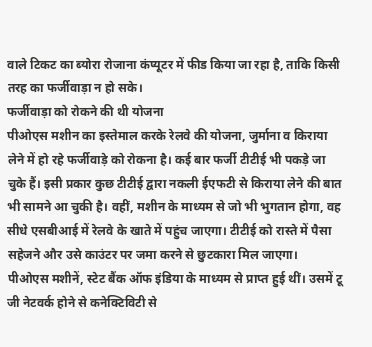वाले टिकट का ब्योरा रोजाना कंप्यूटर में फीड किया जा रहा है, ताकि किसी तरह का फर्जीवाड़ा न हो सके।
फर्जीवाड़ा को रोकने की थी योजना
पीओएस मशीन का इस्तेमाल करके रेलवे की योजना, जुर्माना व किराया लेने में हो रहे फर्जीवाड़े को रोकना है। कई बार फर्जी टीटीई भी पकड़े जा चुके हैं। इसी प्रकार कुछ टीटीई द्वारा नकली ईएफटी से किराया लेने की बात भी सामने आ चुकी है। वहीं, मशीन के माध्यम से जो भी भुगतान होगा, वह सीधे एसबीआई में रेलवे के खाते में पहुंच जाएगा। टीटीई को रास्ते में पैसा सहेजने और उसे काउंटर पर जमा करने से छुटकारा मिल जाएगा।
पीओएस मशीनें, स्टेट बैंक ऑफ इंडिया के माध्यम से प्राप्त हुई थीं। उसमें टू जी नेटवर्क होने से कनेक्टिविटी से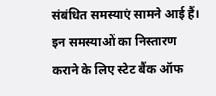संबंधित समस्याएं सामने आई हैं। इन समस्याओं का निस्तारण कराने के लिए स्टेट बैंक ऑफ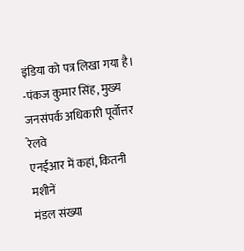इंडिया को पत्र लिखा गया है। -पंकज कुमार सिंह, मुख्य जनसंपर्क अधिकारी पूर्वोत्तर रेलवे
एनईआर में कहां, कितनी मशीनें
मंडल संख्या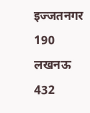इज्जतनगर 190
लखनऊ 432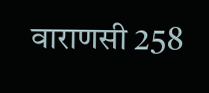वाराणसी 258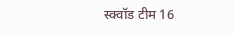स्क्वॉड टीम 16